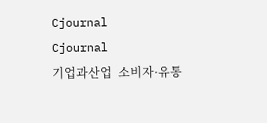Cjournal
Cjournal
기업과산업  소비자·유통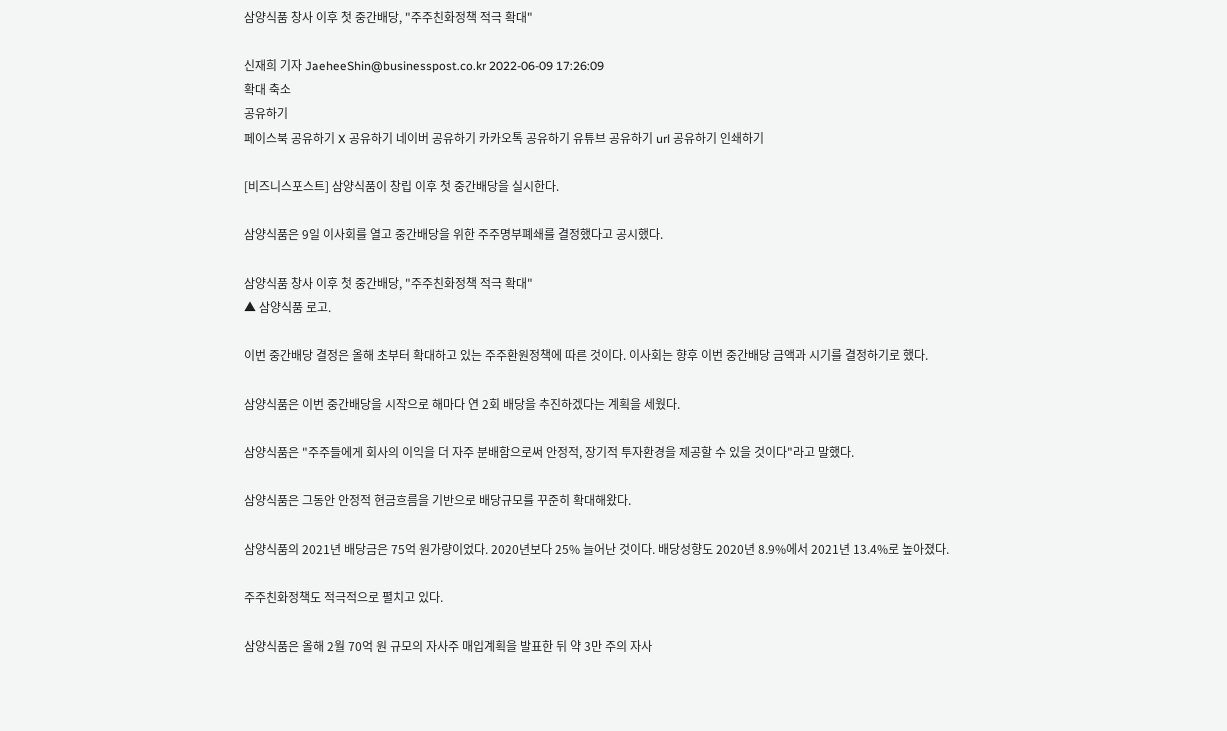삼양식품 창사 이후 첫 중간배당, "주주친화정책 적극 확대"

신재희 기자 JaeheeShin@businesspost.co.kr 2022-06-09 17:26:09
확대 축소
공유하기
페이스북 공유하기 X 공유하기 네이버 공유하기 카카오톡 공유하기 유튜브 공유하기 url 공유하기 인쇄하기

[비즈니스포스트] 삼양식품이 창립 이후 첫 중간배당을 실시한다.

삼양식품은 9일 이사회를 열고 중간배당을 위한 주주명부폐쇄를 결정했다고 공시했다.

삼양식품 창사 이후 첫 중간배당, "주주친화정책 적극 확대"
▲ 삼양식품 로고.

이번 중간배당 결정은 올해 초부터 확대하고 있는 주주환원정책에 따른 것이다. 이사회는 향후 이번 중간배당 금액과 시기를 결정하기로 했다.

삼양식품은 이번 중간배당을 시작으로 해마다 연 2회 배당을 추진하겠다는 계획을 세웠다.

삼양식품은 "주주들에게 회사의 이익을 더 자주 분배함으로써 안정적, 장기적 투자환경을 제공할 수 있을 것이다"라고 말했다.

삼양식품은 그동안 안정적 현금흐름을 기반으로 배당규모를 꾸준히 확대해왔다.

삼양식품의 2021년 배당금은 75억 원가량이었다. 2020년보다 25% 늘어난 것이다. 배당성향도 2020년 8.9%에서 2021년 13.4%로 높아졌다.

주주친화정책도 적극적으로 펼치고 있다.

삼양식품은 올해 2월 70억 원 규모의 자사주 매입계획을 발표한 뒤 약 3만 주의 자사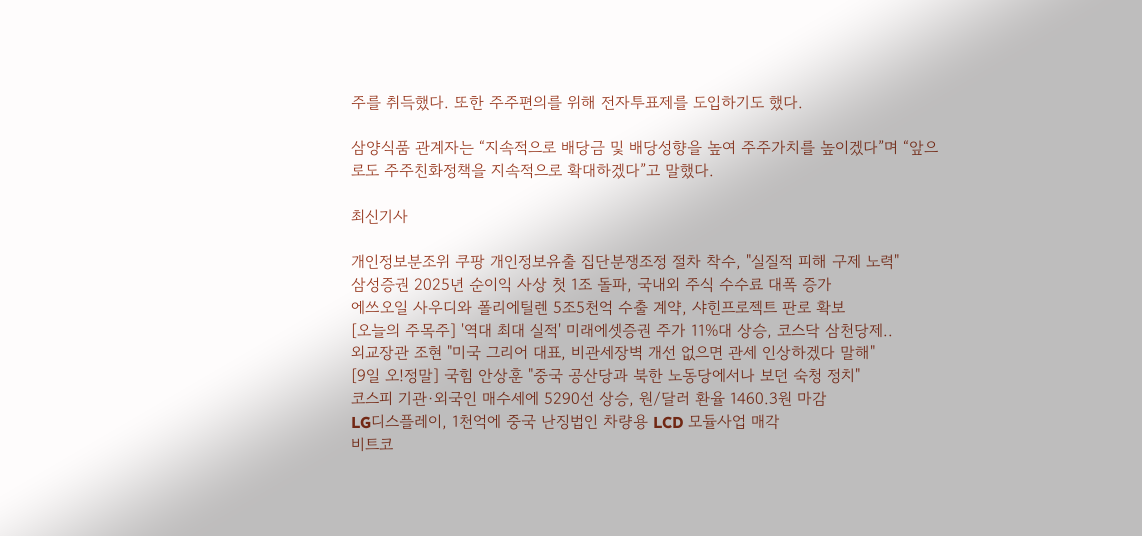주를 취득했다. 또한 주주편의를 위해 전자투표제를 도입하기도 했다.

삼양식품 관계자는 “지속적으로 배당금 및 배당성향을 높여 주주가치를 높이겠다”며 “앞으로도 주주친화정책을 지속적으로 확대하겠다”고 말했다.

최신기사

개인정보분조위 쿠팡 개인정보유출 집단분쟁조정 절차 착수, "실질적 피해 구제 노력"
삼성증권 2025년 순이익 사상 첫 1조 돌파, 국내외 주식 수수료 대폭 증가
에쓰오일 사우디와 폴리에틸렌 5조5천억 수출 계약, 샤힌프로젝트 판로 확보
[오늘의 주목주] '역대 최대 실적' 미래에셋증권 주가 11%대 상승, 코스닥 삼천당제..
외교장관 조현 "미국 그리어 대표, 비관세장벽 개선 없으면 관세 인상하겠다 말해"
[9일 오!정말] 국힘 안상훈 "중국 공산당과 북한 노동당에서나 보던 숙청 정치"
코스피 기관·외국인 매수세에 5290선 상승, 원/달러 환율 1460.3원 마감
LG디스플레이, 1천억에 중국 난징법인 차량용 LCD 모듈사업 매각
비트코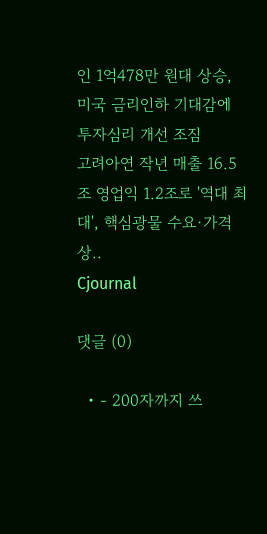인 1억478만 원대 상승, 미국 금리인하 기대감에 투자심리 개선 조짐
고려아연 작년 매출 16.5조 영업익 1.2조로 '역대 최대', 핵심광물 수요·가격 상..
Cjournal

댓글 (0)

  • - 200자까지 쓰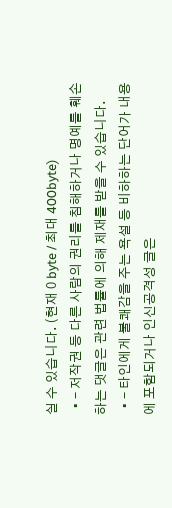실 수 있습니다. (현재 0 byte / 최대 400byte)
  • - 저작권 등 다른 사람의 권리를 침해하거나 명예를 훼손하는 댓글은 관련 법률에 의해 제재를 받을 수 있습니다.
  • - 타인에게 불쾌감을 주는 욕설 등 비하하는 단어가 내용에 포함되거나 인신공격성 글은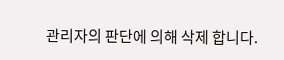관리자의 판단에 의해 삭제 합니다.